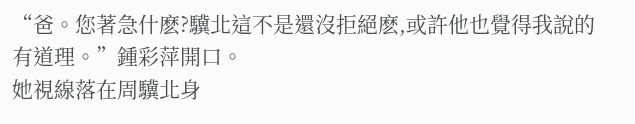“爸。您著急什麽?驥北這不是還沒拒絕麽,或許他也覺得我說的有道理。”鍾彩萍開口。
她視線落在周驥北身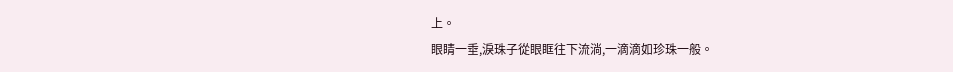上。
眼睛一垂,淚珠子從眼眶往下流淌,一滴滴如珍珠一般。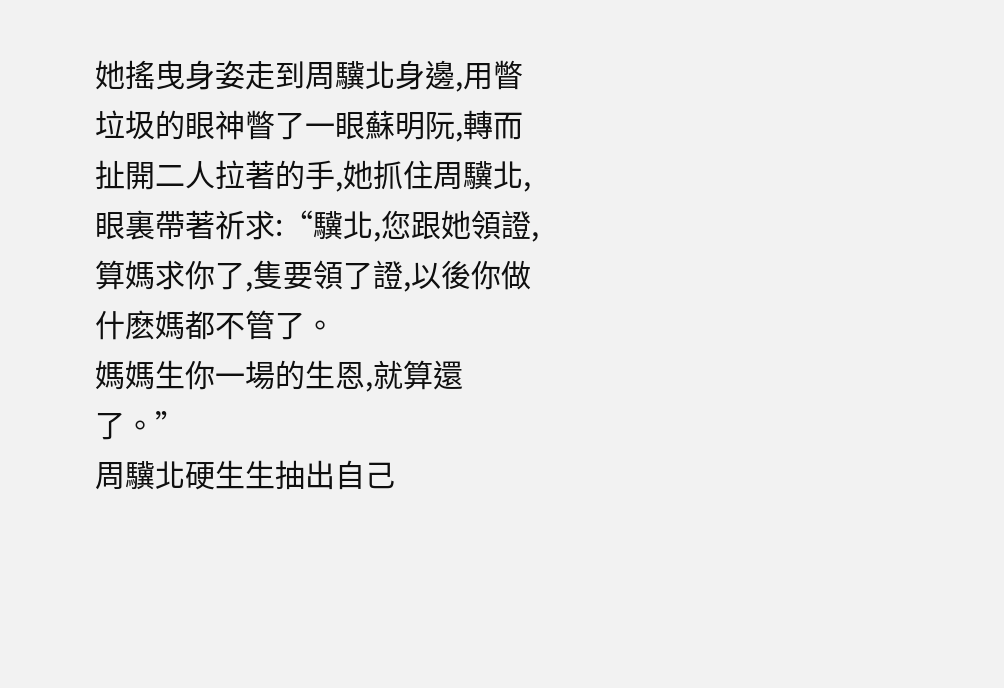她搖曳身姿走到周驥北身邊,用瞥垃圾的眼神瞥了一眼蘇明阮,轉而扯開二人拉著的手,她抓住周驥北,眼裏帶著祈求:“驥北,您跟她領證,算媽求你了,隻要領了證,以後你做什麽媽都不管了。
媽媽生你一場的生恩,就算還了。”
周驥北硬生生抽出自己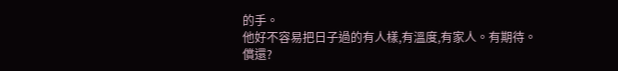的手。
他好不容易把日子過的有人樣,有溫度,有家人。有期待。
償還?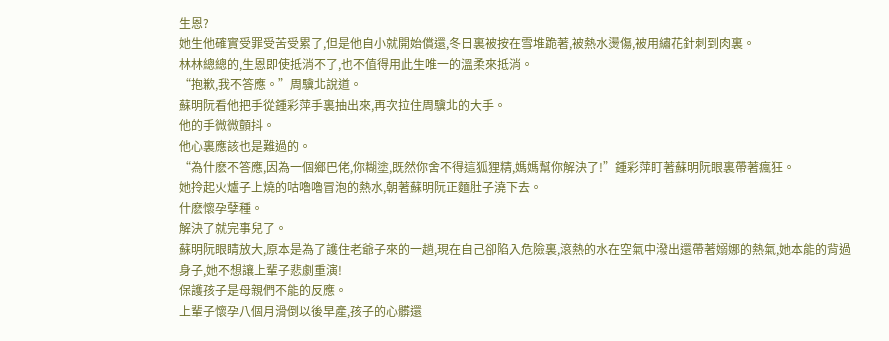生恩?
她生他確實受罪受苦受累了,但是他自小就開始償還,冬日裏被按在雪堆跪著,被熱水燙傷,被用繡花針刺到肉裏。
林林總總的,生恩即使抵消不了,也不值得用此生唯一的溫柔來抵消。
“抱歉,我不答應。”周驥北說道。
蘇明阮看他把手從鍾彩萍手裏抽出來,再次拉住周驥北的大手。
他的手微微顫抖。
他心裏應該也是難過的。
“為什麽不答應,因為一個鄉巴佬,你糊塗,既然你舍不得這狐狸精,媽媽幫你解決了!”鍾彩萍盯著蘇明阮眼裏帶著瘋狂。
她拎起火爐子上燒的咕嚕嚕冒泡的熱水,朝著蘇明阮正麵肚子澆下去。
什麽懷孕孽種。
解決了就完事兒了。
蘇明阮眼睛放大,原本是為了護住老爺子來的一趟,現在自己卻陷入危險裏,滾熱的水在空氣中潑出還帶著嫋娜的熱氣,她本能的背過身子,她不想讓上輩子悲劇重演!
保護孩子是母親們不能的反應。
上輩子懷孕八個月滑倒以後早產,孩子的心髒還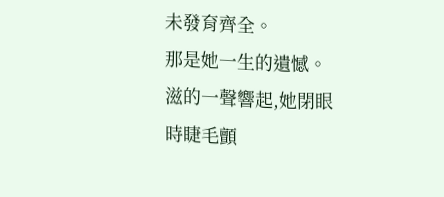未發育齊全。
那是她一生的遺憾。
滋的一聲響起,她閉眼時睫毛顫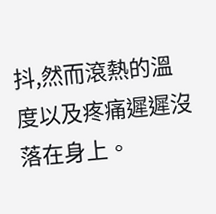抖,然而滾熱的溫度以及疼痛遲遲沒落在身上。